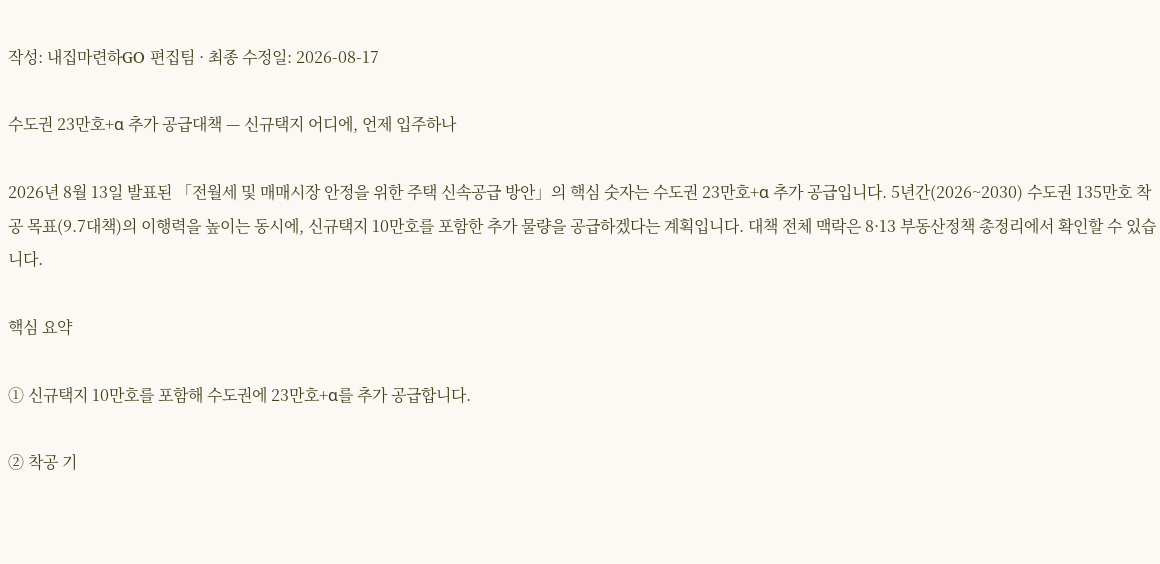작성: 내집마련하GO 편집팀 · 최종 수정일: 2026-08-17

수도권 23만호+α 추가 공급대책 — 신규택지 어디에, 언제 입주하나

2026년 8월 13일 발표된 「전월세 및 매매시장 안정을 위한 주택 신속공급 방안」의 핵심 숫자는 수도권 23만호+α 추가 공급입니다. 5년간(2026~2030) 수도권 135만호 착공 목표(9.7대책)의 이행력을 높이는 동시에, 신규택지 10만호를 포함한 추가 물량을 공급하겠다는 계획입니다. 대책 전체 맥락은 8·13 부동산정책 총정리에서 확인할 수 있습니다.

핵심 요약

① 신규택지 10만호를 포함해 수도권에 23만호+α를 추가 공급합니다.

② 착공 기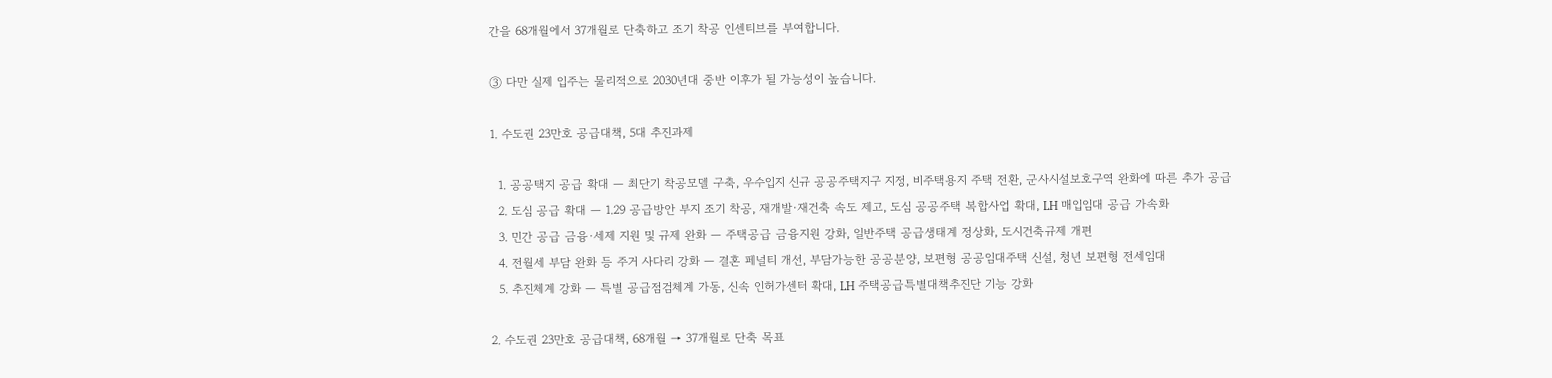간을 68개월에서 37개월로 단축하고 조기 착공 인센티브를 부여합니다.

③ 다만 실제 입주는 물리적으로 2030년대 중반 이후가 될 가능성이 높습니다.

1. 수도권 23만호 공급대책, 5대 추진과제

  1. 공공택지 공급 확대 — 최단기 착공모델 구축, 우수입지 신규 공공주택지구 지정, 비주택용지 주택 전환, 군사시설보호구역 완화에 따른 추가 공급
  2. 도심 공급 확대 — 1.29 공급방안 부지 조기 착공, 재개발·재건축 속도 제고, 도심 공공주택 복합사업 확대, LH 매입임대 공급 가속화
  3. 민간 공급 금융·세제 지원 및 규제 완화 — 주택공급 금융지원 강화, 일반주택 공급생태계 정상화, 도시건축규제 개편
  4. 전월세 부담 완화 등 주거 사다리 강화 — 결혼 페널티 개선, 부담가능한 공공분양, 보편형 공공임대주택 신설, 청년 보편형 전세임대
  5. 추진체계 강화 — 특별 공급점검체계 가동, 신속 인허가센터 확대, LH 주택공급특별대책추진단 기능 강화

2. 수도권 23만호 공급대책, 68개월 → 37개월로 단축 목표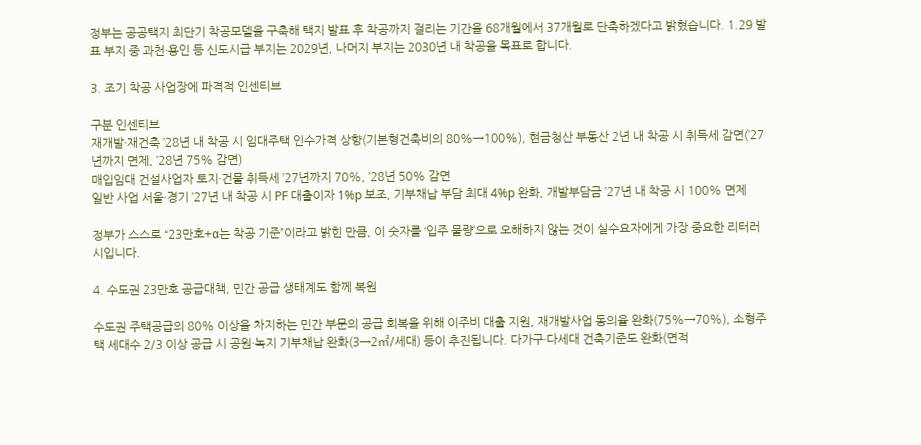정부는 공공택지 최단기 착공모델을 구축해 택지 발표 후 착공까지 걸리는 기간을 68개월에서 37개월로 단축하겠다고 밝혔습니다. 1.29 발표 부지 중 과천·용인 등 신도시급 부지는 2029년, 나머지 부지는 2030년 내 착공을 목표로 합니다.

3. 조기 착공 사업장에 파격적 인센티브

구분 인센티브
재개발·재건축 ’28년 내 착공 시 임대주택 인수가격 상향(기본형건축비의 80%→100%), 현금청산 부동산 2년 내 착공 시 취득세 감면(’27년까지 면제, ’28년 75% 감면)
매입임대 건설사업자 토지·건물 취득세 ’27년까지 70%, ’28년 50% 감면
일반 사업 서울·경기 ’27년 내 착공 시 PF 대출이자 1%p 보조, 기부채납 부담 최대 4%p 완화, 개발부담금 ’27년 내 착공 시 100% 면제

정부가 스스로 “23만호+α는 착공 기준”이라고 밝힌 만큼, 이 숫자를 ‘입주 물량’으로 오해하지 않는 것이 실수요자에게 가장 중요한 리터러시입니다.

4. 수도권 23만호 공급대책, 민간 공급 생태계도 함께 복원

수도권 주택공급의 80% 이상을 차지하는 민간 부문의 공급 회복을 위해 이주비 대출 지원, 재개발사업 동의율 완화(75%→70%), 소형주택 세대수 2/3 이상 공급 시 공원·녹지 기부채납 완화(3→2㎡/세대) 등이 추진됩니다. 다가구·다세대 건축기준도 완화(면적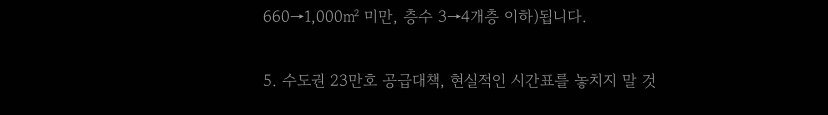660→1,000㎡ 미만, 층수 3→4개층 이하)됩니다.

5. 수도권 23만호 공급대책, 현실적인 시간표를 놓치지 말 것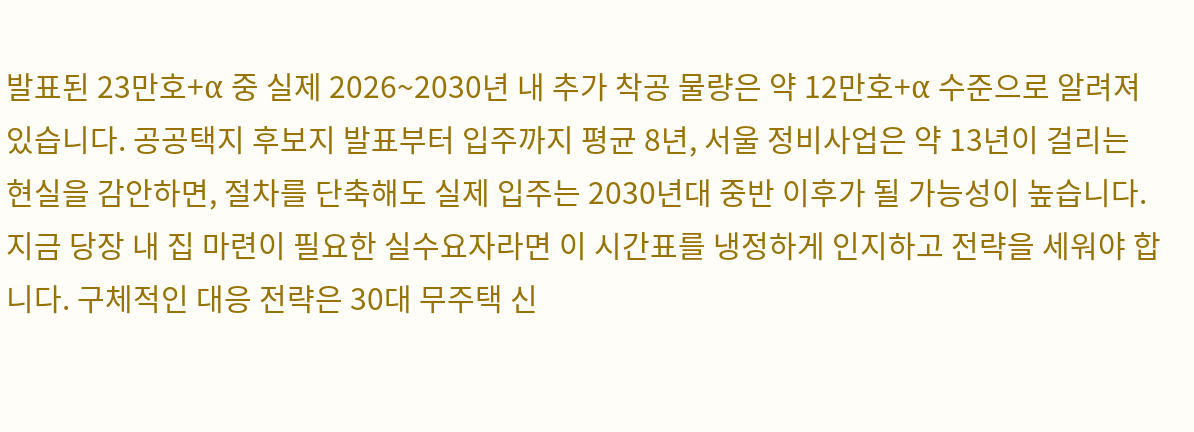발표된 23만호+α 중 실제 2026~2030년 내 추가 착공 물량은 약 12만호+α 수준으로 알려져 있습니다. 공공택지 후보지 발표부터 입주까지 평균 8년, 서울 정비사업은 약 13년이 걸리는 현실을 감안하면, 절차를 단축해도 실제 입주는 2030년대 중반 이후가 될 가능성이 높습니다. 지금 당장 내 집 마련이 필요한 실수요자라면 이 시간표를 냉정하게 인지하고 전략을 세워야 합니다. 구체적인 대응 전략은 30대 무주택 신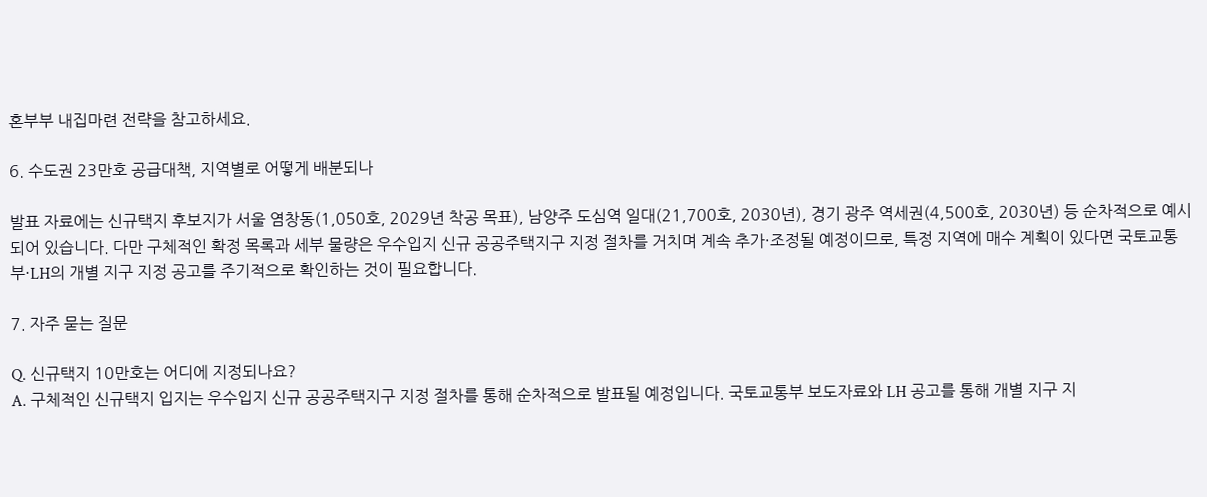혼부부 내집마련 전략을 참고하세요.

6. 수도권 23만호 공급대책, 지역별로 어떻게 배분되나

발표 자료에는 신규택지 후보지가 서울 염창동(1,050호, 2029년 착공 목표), 남양주 도심역 일대(21,700호, 2030년), 경기 광주 역세권(4,500호, 2030년) 등 순차적으로 예시되어 있습니다. 다만 구체적인 확정 목록과 세부 물량은 우수입지 신규 공공주택지구 지정 절차를 거치며 계속 추가·조정될 예정이므로, 특정 지역에 매수 계획이 있다면 국토교통부·LH의 개별 지구 지정 공고를 주기적으로 확인하는 것이 필요합니다.

7. 자주 묻는 질문

Q. 신규택지 10만호는 어디에 지정되나요?
A. 구체적인 신규택지 입지는 우수입지 신규 공공주택지구 지정 절차를 통해 순차적으로 발표될 예정입니다. 국토교통부 보도자료와 LH 공고를 통해 개별 지구 지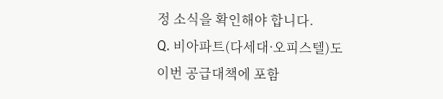정 소식을 확인해야 합니다.
Q. 비아파트(다세대·오피스텔)도 이번 공급대책에 포함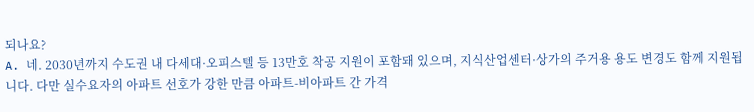되나요?
A. 네. 2030년까지 수도권 내 다세대·오피스텔 등 13만호 착공 지원이 포함돼 있으며, 지식산업센터·상가의 주거용 용도 변경도 함께 지원됩니다. 다만 실수요자의 아파트 선호가 강한 만큼 아파트-비아파트 간 가격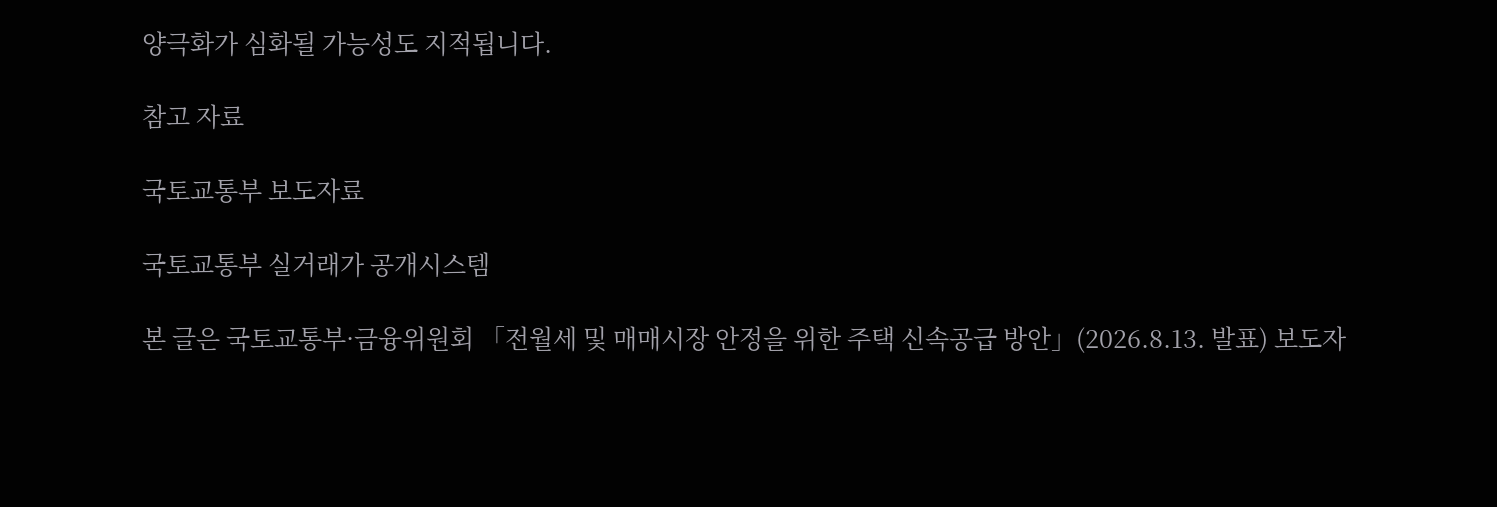양극화가 심화될 가능성도 지적됩니다.

참고 자료

국토교통부 보도자료

국토교통부 실거래가 공개시스템

본 글은 국토교통부·금융위원회 「전월세 및 매매시장 안정을 위한 주택 신속공급 방안」(2026.8.13. 발표) 보도자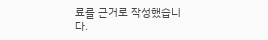료를 근거로 작성했습니다.